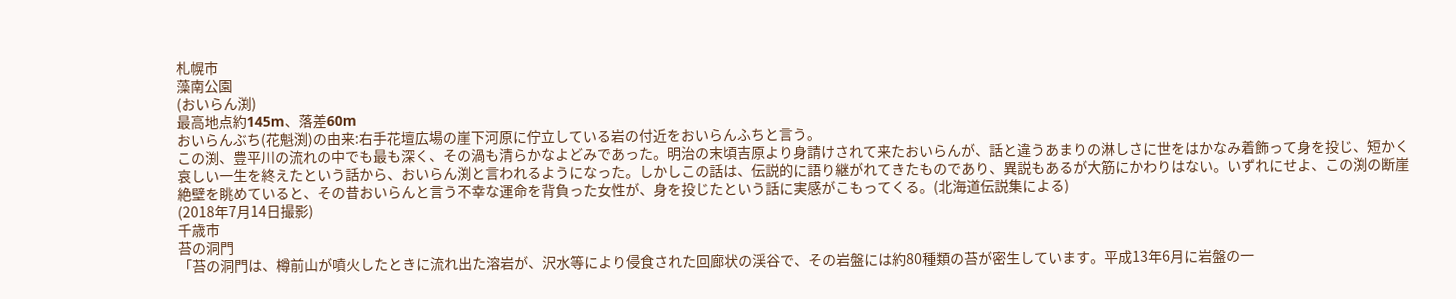札幌市
藻南公園
(おいらん渕)
最高地点約145m、落差60m
おいらんぶち(花魁渕)の由来:右手花壇広場の崖下河原に佇立している岩の付近をおいらんふちと言う。
この渕、豊平川の流れの中でも最も深く、その渦も清らかなよどみであった。明治の末頃吉原より身請けされて来たおいらんが、話と違うあまりの淋しさに世をはかなみ着飾って身を投じ、短かく哀しい一生を終えたという話から、おいらん渕と言われるようになった。しかしこの話は、伝説的に語り継がれてきたものであり、異説もあるが大筋にかわりはない。いずれにせよ、この渕の断崖絶壁を眺めていると、その昔おいらんと言う不幸な運命を背負った女性が、身を投じたという話に実感がこもってくる。(北海道伝説集による)
(2018年7月14日撮影)
千歳市
苔の洞門
「苔の洞門は、樽前山が噴火したときに流れ出た溶岩が、沢水等により侵食された回廊状の渓谷で、その岩盤には約80種類の苔が密生しています。平成13年6月に岩盤の一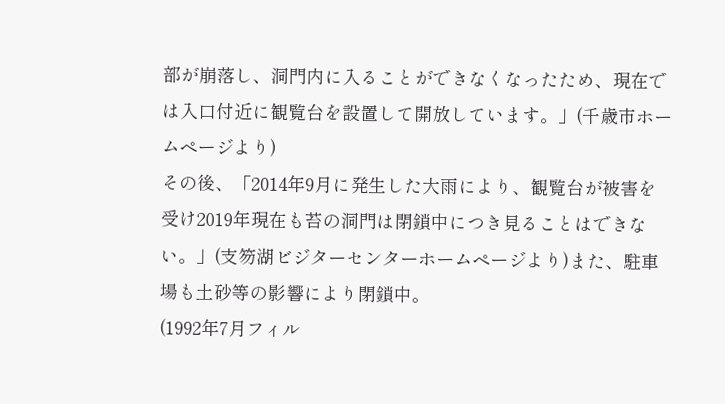部が崩落し、洞門内に入ることができなくなったため、現在では入口付近に観覧台を設置して開放しています。」(千歳市ホームページより)
その後、「2014年9月に発生した大雨により、観覧台が被害を受け2019年現在も苔の洞門は閉鎖中につき見ることはできない。」(支笏湖ビジターセンターホームページより)また、駐車場も土砂等の影響により閉鎖中。
(1992年7月フィル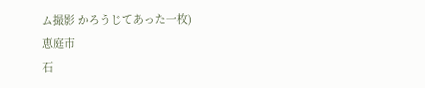ム撮影 かろうじてあった一枚)
恵庭市
石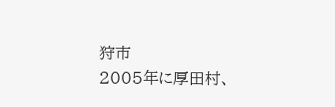狩市
2005年に厚田村、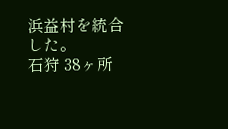浜益村を統合した。
石狩 38ヶ所